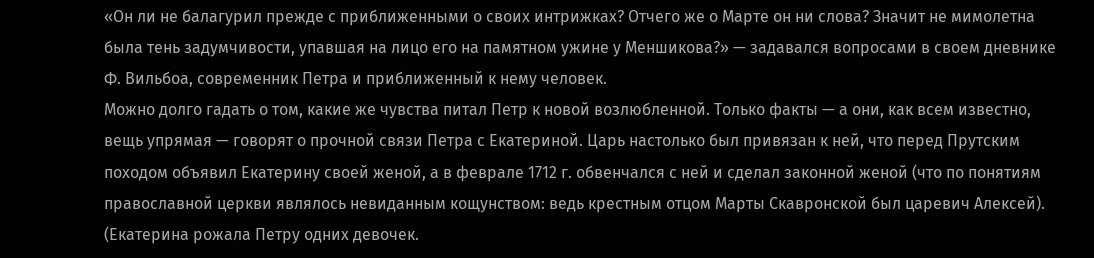«Он ли не балагурил прежде с приближенными о своих интрижках? Отчего же о Марте он ни слова? Значит не мимолетна была тень задумчивости, упавшая на лицо его на памятном ужине у Меншикова?» — задавался вопросами в своем дневнике Ф. Вильбоа, современник Петра и приближенный к нему человек.
Можно долго гадать о том, какие же чувства питал Петр к новой возлюбленной. Только факты — а они, как всем известно, вещь упрямая — говорят о прочной связи Петра с Екатериной. Царь настолько был привязан к ней, что перед Прутским походом объявил Екатерину своей женой, а в феврале 1712 г. обвенчался с ней и сделал законной женой (что по понятиям православной церкви являлось невиданным кощунством: ведь крестным отцом Марты Скавронской был царевич Алексей).
(Екатерина рожала Петру одних девочек.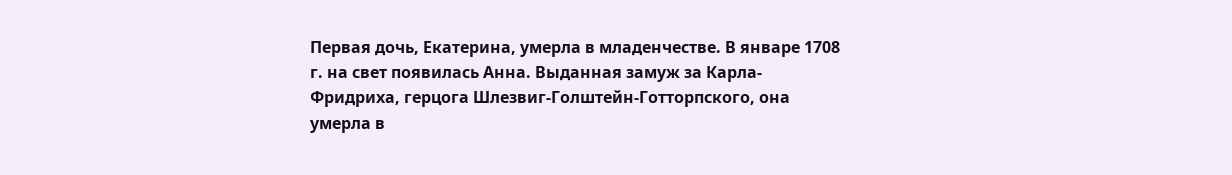Первая дочь, Екатерина, умерла в младенчестве. В январе 1708 г. на свет появилась Анна. Выданная замуж за Карла-Фридриха, герцога Шлезвиг-Голштейн-Готторпского, она умерла в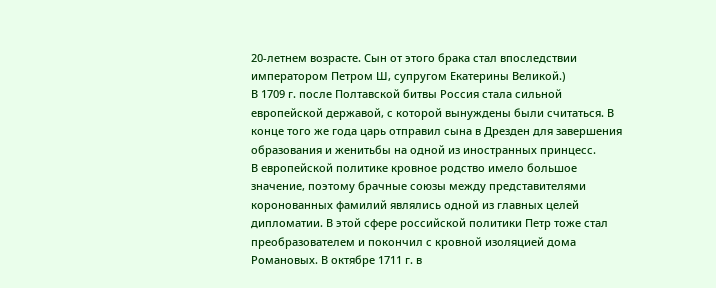20-летнем возрасте. Сын от этого брака стал впоследствии императором Петром Ш, супругом Екатерины Великой.)
В 1709 г. после Полтавской битвы Россия стала сильной европейской державой, с которой вынуждены были считаться. В конце того же года царь отправил сына в Дрезден для завершения образования и женитьбы на одной из иностранных принцесс.
В европейской политике кровное родство имело большое значение, поэтому брачные союзы между представителями коронованных фамилий являлись одной из главных целей дипломатии. В этой сфере российской политики Петр тоже стал преобразователем и покончил с кровной изоляцией дома Романовых. В октябре 1711 г. в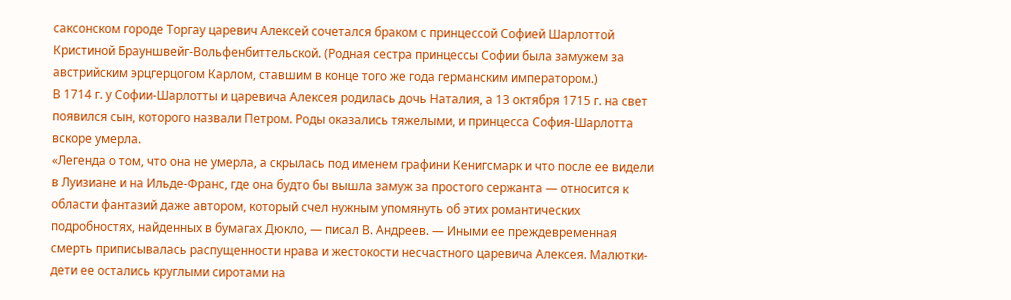саксонском городе Торгау царевич Алексей сочетался браком с принцессой Софией Шарлоттой Кристиной Брауншвейг-Вольфенбиттельской. (Родная сестра принцессы Софии была замужем за австрийским эрцгерцогом Карлом, ставшим в конце того же года германским императором.)
В 1714 г. у Софии-Шарлотты и царевича Алексея родилась дочь Наталия, а 13 октября 1715 г. на свет появился сын, которого назвали Петром. Роды оказались тяжелыми, и принцесса София-Шарлотта вскоре умерла.
«Легенда о том, что она не умерла, а скрылась под именем графини Кенигсмарк и что после ее видели в Луизиане и на Ильде-Франс, где она будто бы вышла замуж за простого сержанта — относится к области фантазий даже автором, который счел нужным упомянуть об этих романтических подробностях, найденных в бумагах Дюкло, — писал В. Андреев. — Иными ее преждевременная смерть приписывалась распущенности нрава и жестокости несчастного царевича Алексея. Малютки-дети ее остались круглыми сиротами на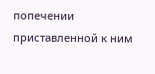попечении приставленной к ним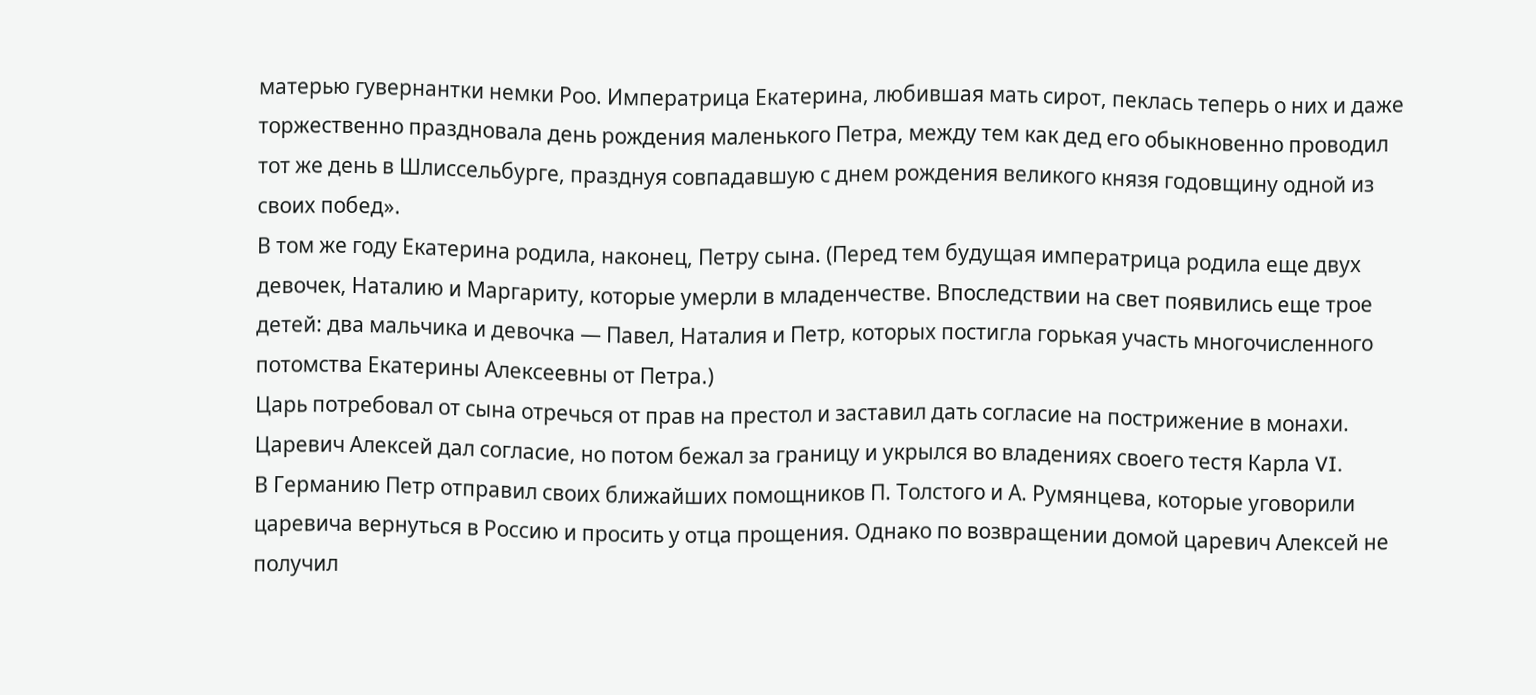матерью гувернантки немки Роо. Императрица Екатерина, любившая мать сирот, пеклась теперь о них и даже торжественно праздновала день рождения маленького Петра, между тем как дед его обыкновенно проводил тот же день в Шлиссельбурге, празднуя совпадавшую с днем рождения великого князя годовщину одной из своих побед».
В том же году Екатерина родила, наконец, Петру сына. (Перед тем будущая императрица родила еще двух девочек, Наталию и Маргариту, которые умерли в младенчестве. Впоследствии на свет появились еще трое детей: два мальчика и девочка — Павел, Наталия и Петр, которых постигла горькая участь многочисленного потомства Екатерины Алексеевны от Петра.)
Царь потребовал от сына отречься от прав на престол и заставил дать согласие на пострижение в монахи. Царевич Алексей дал согласие, но потом бежал за границу и укрылся во владениях своего тестя Карла VI.
В Германию Петр отправил своих ближайших помощников П. Толстого и А. Румянцева, которые уговорили царевича вернуться в Россию и просить у отца прощения. Однако по возвращении домой царевич Алексей не получил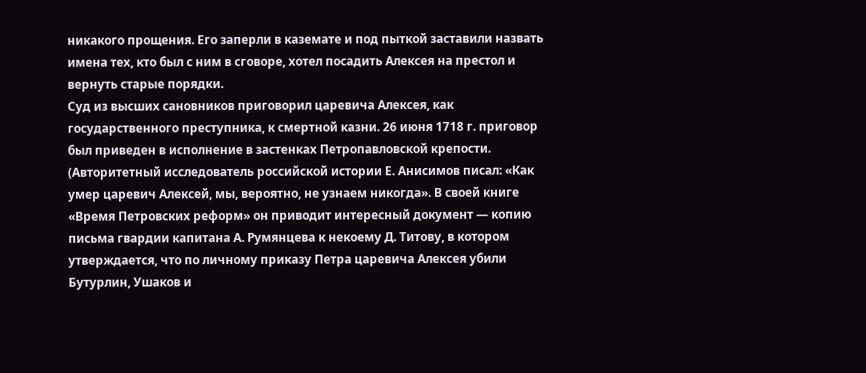никакого прощения. Его заперли в каземате и под пыткой заставили назвать имена тех, кто был с ним в сговоре, хотел посадить Алексея на престол и вернуть старые порядки.
Суд из высших сановников приговорил царевича Алексея, как государственного преступника, к смертной казни. 26 июня 1718 г. приговор был приведен в исполнение в застенках Петропавловской крепости. (Авторитетный исследователь российской истории Е. Анисимов писал: «Как умер царевич Алексей, мы, вероятно, не узнаем никогда». В своей книге «Время Петровских реформ» он приводит интересный документ — копию письма гвардии капитана А. Румянцева к некоему Д. Титову, в котором утверждается, что по личному приказу Петра царевича Алексея убили Бутурлин, Ушаков и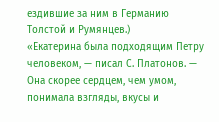ездившие за ним в Германию Толстой и Румянцев.)
«Екатерина была подходящим Петру человеком, — писал С. Платонов. — Она скорее сердцем, чем умом, понимала взгляды, вкусы и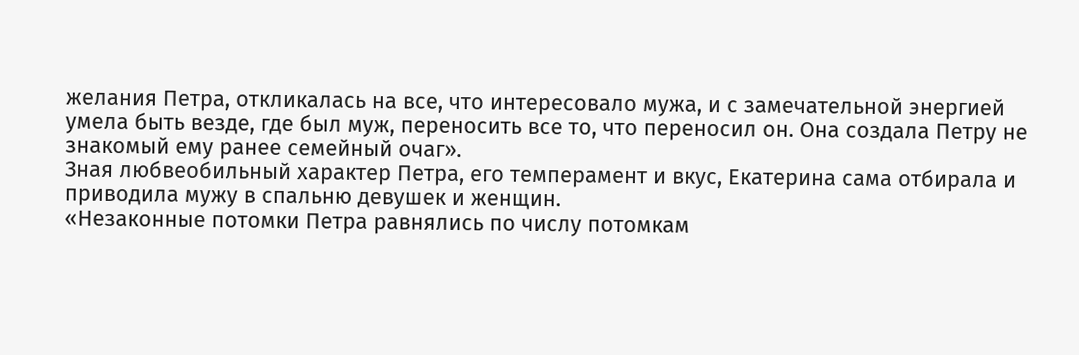желания Петра, откликалась на все, что интересовало мужа, и с замечательной энергией умела быть везде, где был муж, переносить все то, что переносил он. Она создала Петру не знакомый ему ранее семейный очаг».
Зная любвеобильный характер Петра, его темперамент и вкус, Екатерина сама отбирала и приводила мужу в спальню девушек и женщин.
«Незаконные потомки Петра равнялись по числу потомкам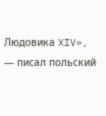Людовика XIV», — писал польский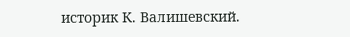историк К. Валишевский.